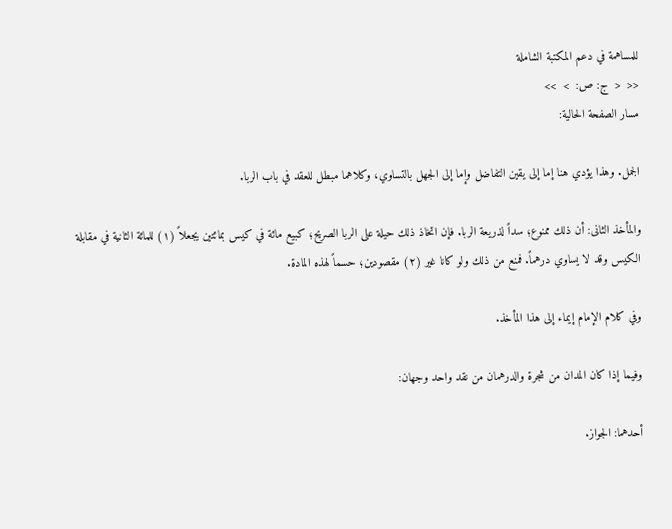للمساهمة في دعم المكتبة الشاملة
<<  <  ج: ص:  >  >>
مسار الصفحة الحالية:

الجمل. وهذا يؤدي هنا إما إلى يقين التفاضل وإما إلى الجهل بالتساوي، وكلاهما مبطل للعقد في باب الربا.

والمأخذ الثانى: أن ذلك ممنوع؛ سداً لذريعة الربا. فإن اتخاذ ذلك حيلة على الربا الصريح؛ كبيع مائة في كيس بمائتين يجعلاً (١) للمائة الثانية في مقابلة الكيس وقد لا يساوي درهماً. فمنع من ذلك ولو كانا غير (٢) مقصودين؛ حسماً لهذه المادة.

وفي كلام الإمام إيماء إلى هذا المأخذ.

وفيما إذا كان المدان من شجرة والدرهمان من نقد واحد وجهان:

أحدهما: الجواز.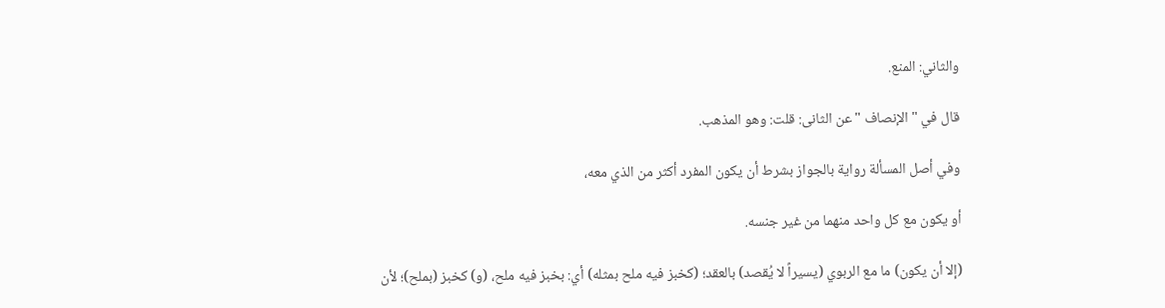والثاني: المنع.

قال في " الإنصاف " عن الثانى: قلت: وهو المذهب.

وفي أصل المسألة رواية بالجواز بشرط أن يكون المفرد أكثر من الذي معه،

أو يكون مع كل واحد منهما من غير جنسه.

(إلا أن يكون) ما مع الربوي (يسيراً لا يُقصد) بالعقد؛ (كخبز فيه ملح بمثله) أي: بخبز فيه ملح، (و) كخبز (بملح)؛ لأن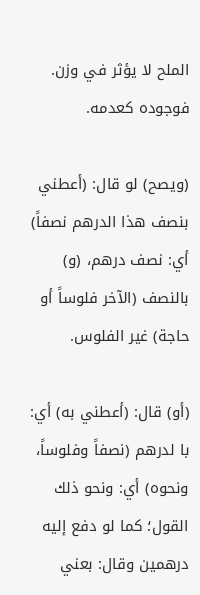الملح لا يؤثر في وزن. فوجوده كعدمه.

(ويصح) لو قال: (أعطني بنصف هذا الدرهم نصفاً) أي: نصف درهم، (و) بالنصف (الآخر فلوساً أو حاجة) غير الفلوس.

(أو) قال: (أعطني به) أي: با لدرهم (نصفاً وفلوساً، ونحوه) أي: ونحو ذلك القول؛ كما لو دفع إليه درهمين وقال: بعني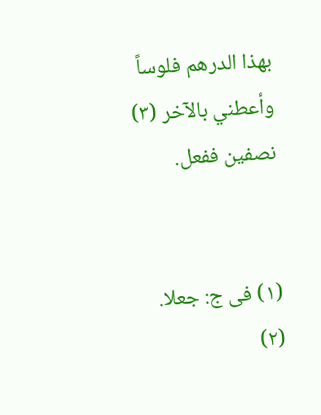بهذا الدرهم فلوساً وأعطني بالآخر (٣) نصفين ففعل.


(١) فى ج: جعلا.
(٢)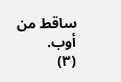ساقط من أوب.
(٣)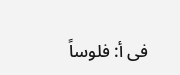فى أ: فلوساً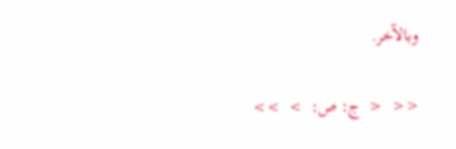وبالآخر.

<<  <  ج: ص:  >  >>